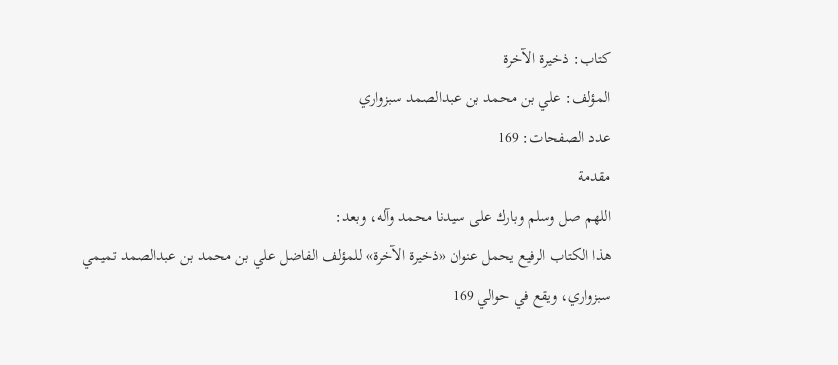كتاب: ذخيرة الآخرة
المؤلف: علي بن محمد بن عبدالصمد سبزواري
عدد الصفحات: 169
مقدمة
اللهم صل وسلم وبارك على سيدنا محمد وآله، وبعد:
هذا الكتاب الرفيع يحمل عنوان «ذخيرة الآخرة» للمؤلف الفاضل علي بن محمد بن عبدالصمد تميمي سبزواري، ويقع في حوالي 169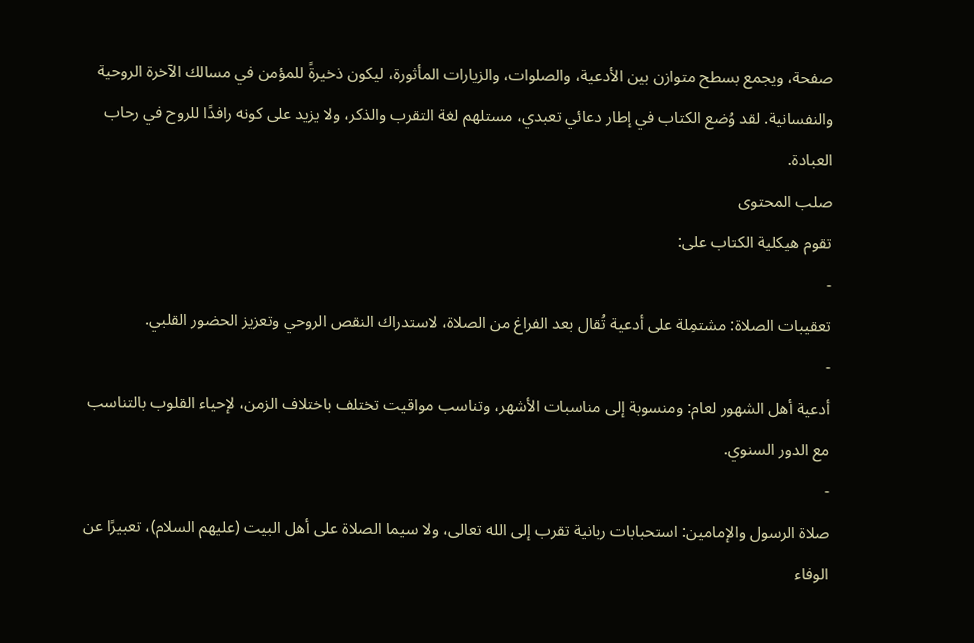صفحة، ويجمع بسطح متوازن بين الأدعية، والصلوات، والزيارات المأثورة، ليكون ذخيرةً للمؤمن في مسالك الآخرة الروحية والنفسانية. لقد وُضع الكتاب في إطار دعائي تعبدي، مستلهم لغة التقرب والذكر، ولا يزيد على كونه رافدًا للروح في رحاب العبادة.
صلب المحتوى
تقوم هيكلية الكتاب على:
-
تعقيبات الصلاة: مشتمِلة على أدعية تُقال بعد الفراغ من الصلاة، لاستدراك النقص الروحي وتعزيز الحضور القلبي.
-
أدعية أهل الشهور لعام: ومنسوبة إلى مناسبات الأشهر، وتناسب مواقيت تختلف باختلاف الزمن، لإحياء القلوب بالتناسب مع الدور السنوي.
-
صلاة الرسول والإمامين: استحبابات ربانية تقرب إلى الله تعالى، ولا سيما الصلاة على أهل البيت (عليهم السلام)، تعبيرًا عن الوفاء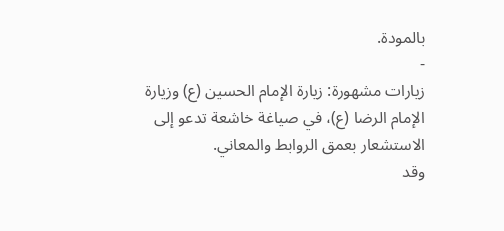بالمودة.
-
زيارات مشهورة: زيارة الإمام الحسين (ع) وزيارة الإمام الرضا (ع)، في صياغة خاشعة تدعو إلى الاستشعار بعمق الروابط والمعاني.
وقد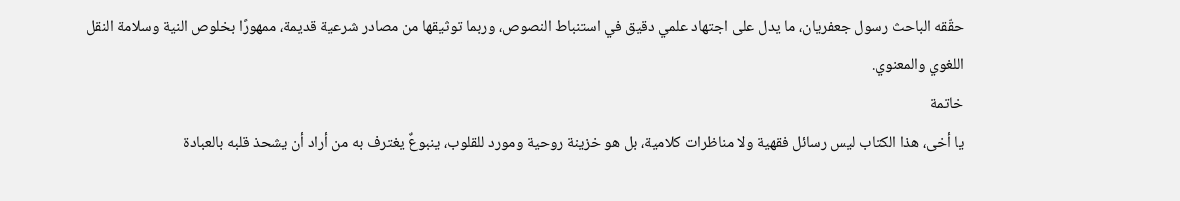حقّقه الباحث رسول جعفريان، ما يدل على اجتهاد علمي دقيق في استنباط النصوص، وربما توثيقها من مصادر شرعية قديمة، ممهورًا بخلوص النية وسلامة النقل اللغوي والمعنوي.
خاتمة
يا أخى، هذا الكتاب ليس رسائل فقهية ولا مناظرات كلامية، بل هو خزينة روحية ومورد للقلوب، ينبوعٌ يغترف به من أراد أن يشحذ قلبه بالعبادة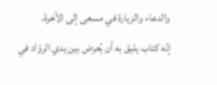والدعاء والزيارة في مسعى إلى الآخرة.
إنّه كتاب يليق به أن يُعرض بين يدي الروّاد في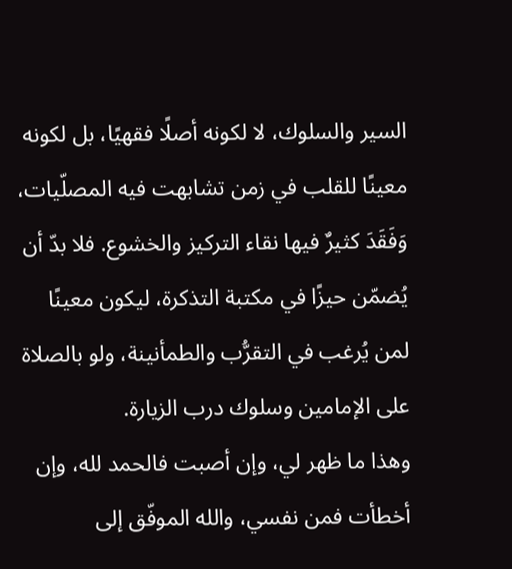السير والسلوك، لا لكونه أصلًا فقهيًا، بل لكونه معينًا للقلب في زمن تشابهت فيه المصلّيات، وَفَقَدَ كثيرٌ فيها نقاء التركيز والخشوع. فلا بدّ أن يُضمّن حيزًا في مكتبة التذكرة، ليكون معينًا لمن يُرغب في التقرُّب والطمأنينة، ولو بالصلاة على الإمامين وسلوك درب الزيارة.
وهذا ما ظهر لي، وإن أصبت فالحمد لله، وإن أخطأت فمن نفسي، والله الموفّق إلى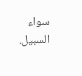سواء السبيل.